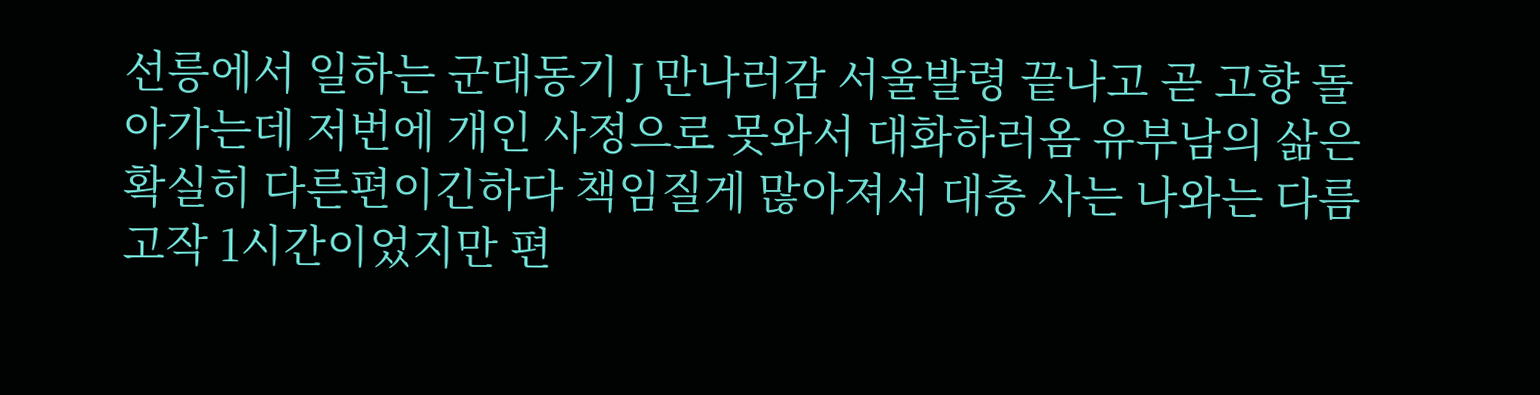선릉에서 일하는 군대동기 J 만나러감 서울발령 끝나고 곧 고향 돌아가는데 저번에 개인 사정으로 못와서 대화하러옴 유부남의 삶은 확실히 다른편이긴하다 책임질게 많아져서 대충 사는 나와는 다름 고작 1시간이었지만 편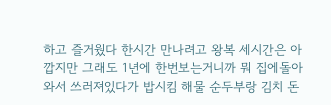하고 즐거웠다 한시간 만나려고 왕복 세시간은 아깝지만 그래도 1년에 한번보는거니까 뭐 집에돌아와서 쓰러져있다가 밥시킴 해물 순두부랑 김치 돈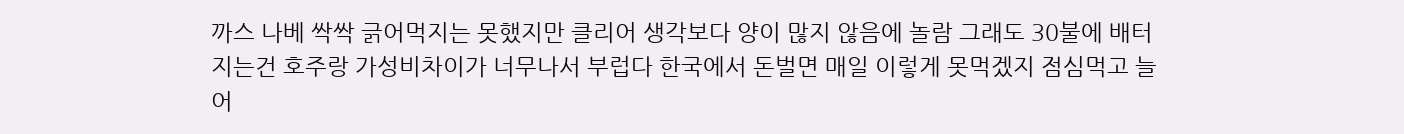까스 나베 싹싹 긁어먹지는 못했지만 클리어 생각보다 양이 많지 않음에 놀람 그래도 30불에 배터지는건 호주랑 가성비차이가 너무나서 부럽다 한국에서 돈벌면 매일 이렇게 못먹겠지 점심먹고 늘어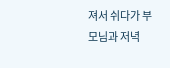져서 쉬다가 부모님과 저녁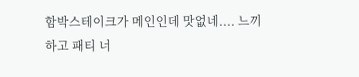함박스테이크가 메인인데 맛없네.... 느끼하고 패티 너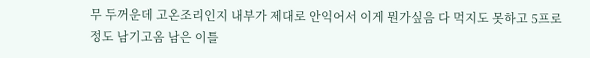무 두꺼운데 고온조리인지 내부가 제대로 안익어서 이게 뭔가싶음 다 먹지도 못하고 5프로정도 남기고옴 남은 이틀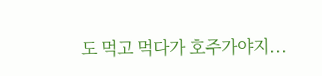도 먹고 먹다가 호주가야지...